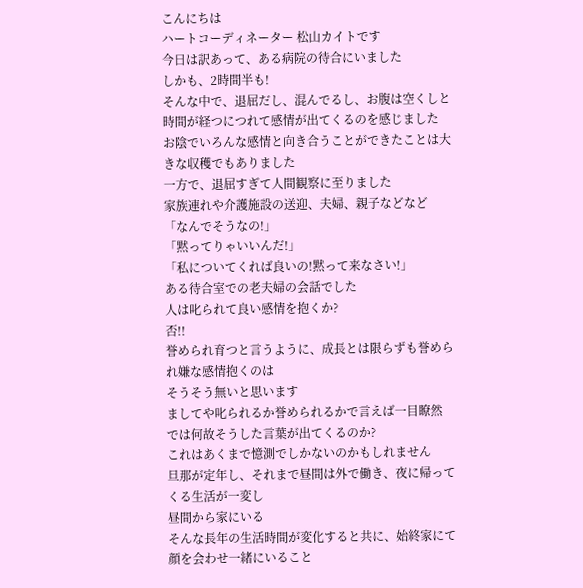こんにちは
ハートコーディネーター 松山カイトです
今日は訳あって、ある病院の待合にいました
しかも、2時間半も!
そんな中で、退屈だし、混んでるし、お腹は空くしと
時間が経つにつれて感情が出てくるのを感じました
お陰でいろんな感情と向き合うことができたことは大きな収穫でもありました
一方で、退屈すぎて人間観察に至りました
家族連れや介護施設の送迎、夫婦、親子などなど
「なんでそうなの!」
「黙ってりゃいいんだ!」
「私についてくれば良いの!黙って来なさい!」
ある待合室での老夫婦の会話でした
人は叱られて良い感情を抱くか?
否!!
誉められ育つと言うように、成長とは限らずも誉められ嫌な感情抱くのは
そうそう無いと思います
ましてや叱られるか誉められるかで言えば一目瞭然
では何故そうした言葉が出てくるのか?
これはあくまで憶測でしかないのかもしれません
旦那が定年し、それまで昼間は外で働き、夜に帰ってくる生活が一変し
昼間から家にいる
そんな長年の生活時間が変化すると共に、始終家にて顔を会わせ一緒にいること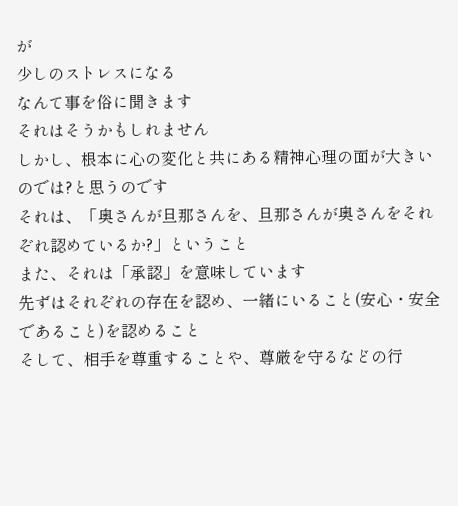が
少しのストレスになる
なんて事を俗に聞きます
それはそうかもしれません
しかし、根本に心の変化と共にある精神心理の面が大きいのでは?と思うのです
それは、「奥さんが旦那さんを、旦那さんが奥さんをそれぞれ認めているか?」ということ
また、それは「承認」を意味しています
先ずはそれぞれの存在を認め、一緒にいること(安心・安全であること)を認めること
そして、相手を尊重することや、尊厳を守るなどの行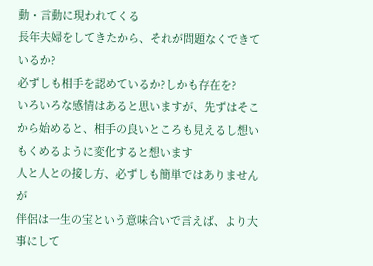動・言動に現われてくる
長年夫婦をしてきたから、それが問題なくできているか?
必ずしも相手を認めているか?しかも存在を?
いろいろな感情はあると思いますが、先ずはそこから始めると、相手の良いところも見えるし想いもくめるように変化すると想います
人と人との接し方、必ずしも簡単ではありませんが
伴侶は一生の宝という意味合いで言えば、より大事にして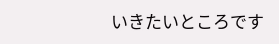いきたいところです